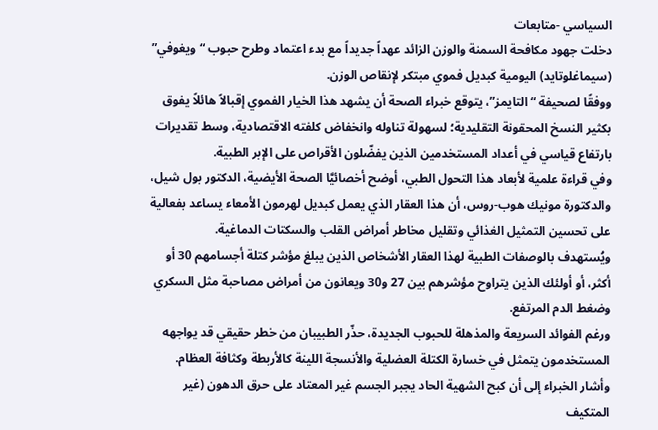السياسي -متابعات
دخلت جهود مكافحة السمنة والوزن الزائد عهداً جديداً مع بدء اعتماد وطرح حبوب “ويغوفي” (سيماغلوتايد) اليومية كبديل فموي مبتكر لإنقاص الوزن.
ووفقًا لصحيفة “التايمز”، يتوقع خبراء الصحة أن يشهد هذا الخيار الفموي إقبالاً هائلاً يفوق بكثير النسخ المحقونة التقليدية؛ لسهولة تناوله وانخفاض كلفته الاقتصادية، وسط تقديرات بارتفاع قياسي في أعداد المستخدمين الذين يفضّلون الأقراص على الإبر الطبية.
وفي قراءة علمية لأبعاد هذا التحول الطبي، أوضح أخصائيَّا الصحة الأيضية، الدكتور بول شيل، والدكتورة مونيك هوب-روس، أن هذا العقار الذي يعمل كبديل لهرمون الأمعاء يساعد بفعالية على تحسين التمثيل الغذائي وتقليل مخاطر أمراض القلب والسكتات الدماغية.
ويُستهدف بالوصفات الطبية لهذا العقار الأشخاص الذين يبلغ مؤشر كتلة أجسامهم 30 أو أكثر، أو أولئك الذين يتراوح مؤشرهم بين 27 و30 ويعانون من أمراض مصاحبة مثل السكري وضغط الدم المرتفع.
ورغم الفوائد السريعة والمذهلة للحبوب الجديدة، حذّر الطبيبان من خطر حقيقي قد يواجهه المستخدمون يتمثل في خسارة الكتلة العضلية والأنسجة اللينة كالأربطة وكثافة العظام.
وأشار الخبراء إلى أن كبح الشهية الحاد يجبر الجسم غير المعتاد على حرق الدهون (غير المتكيف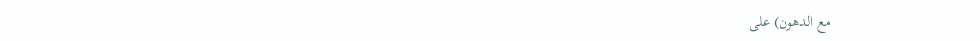مع الدهون) على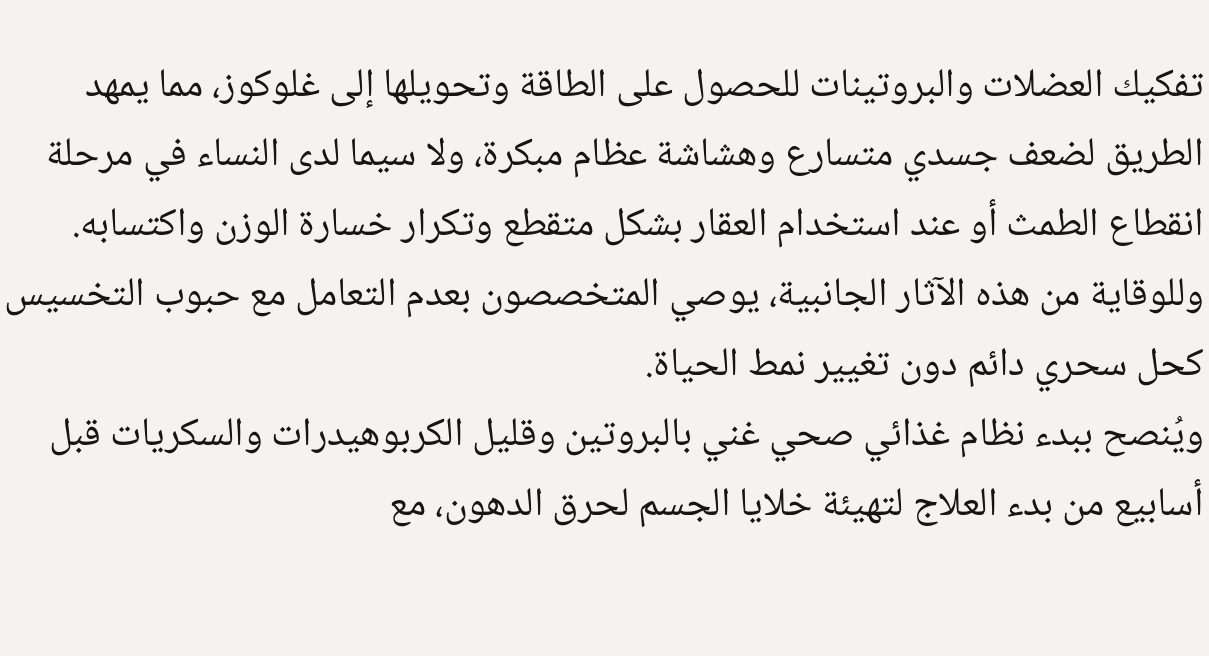تفكيك العضلات والبروتينات للحصول على الطاقة وتحويلها إلى غلوكوز، مما يمهد الطريق لضعف جسدي متسارع وهشاشة عظام مبكرة، ولا سيما لدى النساء في مرحلة انقطاع الطمث أو عند استخدام العقار بشكل متقطع وتكرار خسارة الوزن واكتسابه.
وللوقاية من هذه الآثار الجانبية، يوصي المتخصصون بعدم التعامل مع حبوب التخسيس كحل سحري دائم دون تغيير نمط الحياة.
ويُنصح ببدء نظام غذائي صحي غني بالبروتين وقليل الكربوهيدرات والسكريات قبل أسابيع من بدء العلاج لتهيئة خلايا الجسم لحرق الدهون، مع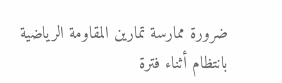ضرورة ممارسة تمارين المقاومة الرياضية بانتظام أثناء فترة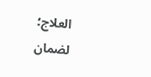العلاج؛ لضمان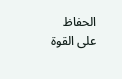الحفاظ على القوة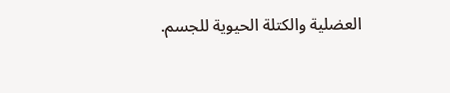العضلية والكتلة الحيوية للجسم.